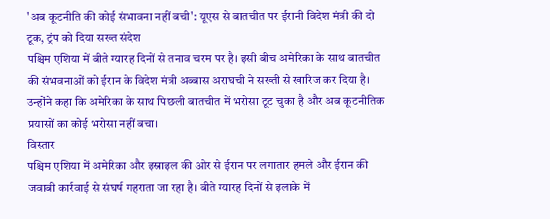'अब कूटनीति की कोई संभावना नहीं बची': यूएस से बातचीत पर ईरानी विदेश मंत्री की दो टूक, ट्रंप को दिया सख्त संदेश
पश्चिम एशिया में बीते ग्यारह दिनों से तनाव चरम पर है। इसी बीच अमेरिका के साथ बातचीत की संभवनाओं को ईरान के विदेश मंत्री अब्बास अराघची ने सख्ती से खारिज कर दिया है। उन्होंने कहा कि अमेरिका के साथ पिछली बातचीत में भरोसा टूट चुका है और अब कूटनीतिक प्रयासों का कोई भरोसा नहीं बचा।
विस्तार
पश्चिम एशिया में अमेरिका और इस्राइल की ओर से ईरान पर लगातार हमले और ईरान की जवाबी कार्रवाई से संघर्ष गहराता जा रहा है। बीते ग्यारह दिनों से इलाके में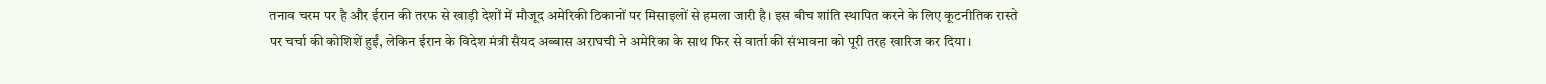तनाव चरम पर है और ईरान की तरफ से खाड़ी देशों में मौजूद अमेरिकी ठिकानों पर मिसाइलों से हमला जारी है। इस बीच शांति स्थापित करने के लिए कूटनीतिक रास्ते पर चर्चा की कोशिशें हुईं, लेकिन ईरान के विदेश मंत्री सैयद अब्बास अराघची ने अमेरिका के साथ फिर से वार्ता की संभावना को पूरी तरह खारिज कर दिया।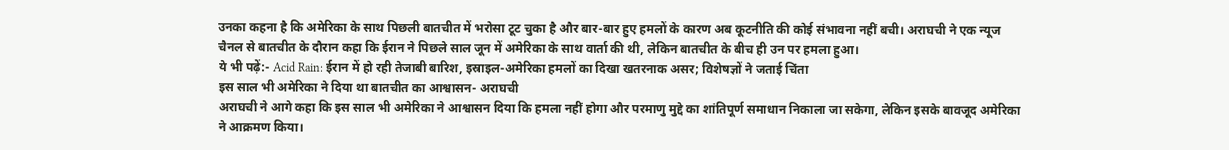उनका कहना है कि अमेरिका के साथ पिछली बातचीत में भरोसा टूट चुका है और बार-बार हुए हमलों के कारण अब कूटनीति की कोई संभावना नहीं बची। अराघची ने एक न्यूज चैनल से बातचीत के दौरान कहा कि ईरान ने पिछले साल जून में अमेरिका के साथ वार्ता की थी, लेकिन बातचीत के बीच ही उन पर हमला हुआ।
ये भी पढ़ें:- Acid Rain: ईरान में हो रही तेजाबी बारिश, इस्राइल-अमेरिका हमलों का दिखा खतरनाक असर; विशेषज्ञों ने जताई चिंता
इस साल भी अमेरिका ने दिया था बातचीत का आश्वासन- अराघची
अराघची ने आगे कहा कि इस साल भी अमेरिका ने आश्वासन दिया कि हमला नहीं होगा और परमाणु मुद्दे का शांतिपूर्ण समाधान निकाला जा सकेगा, लेकिन इसके बावजूद अमेरिका ने आक्रमण किया।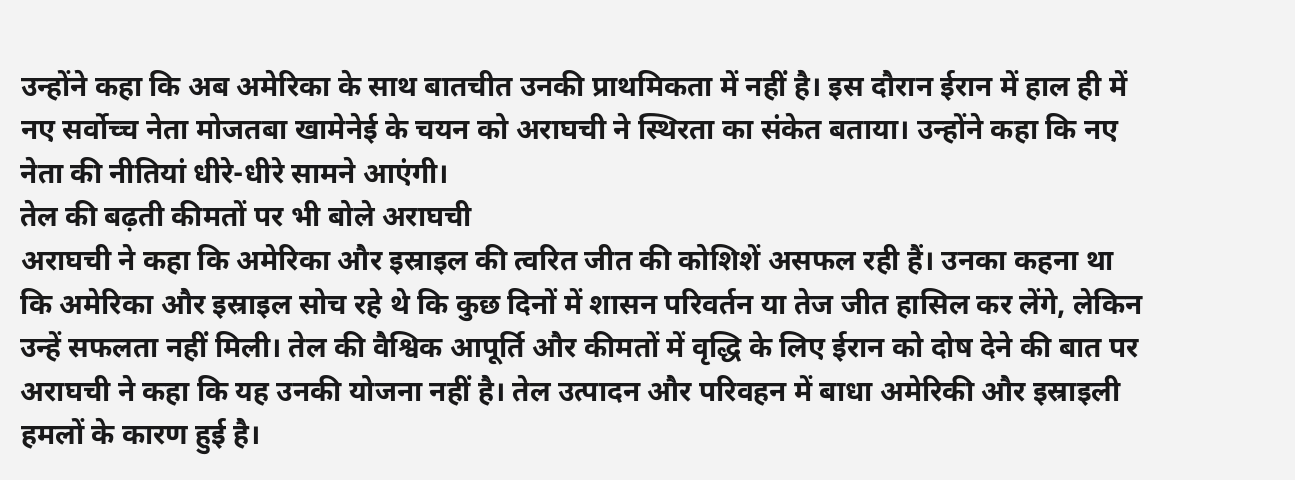उन्होंने कहा कि अब अमेरिका के साथ बातचीत उनकी प्राथमिकता में नहीं है। इस दौरान ईरान में हाल ही में नए सर्वोच्च नेता मोजतबा खामेनेई के चयन को अराघची ने स्थिरता का संकेत बताया। उन्होंने कहा कि नए नेता की नीतियां धीरे-धीरे सामने आएंगी।
तेल की बढ़ती कीमतों पर भी बोले अराघची
अराघची ने कहा कि अमेरिका और इस्राइल की त्वरित जीत की कोशिशें असफल रही हैं। उनका कहना था कि अमेरिका और इस्राइल सोच रहे थे कि कुछ दिनों में शासन परिवर्तन या तेज जीत हासिल कर लेंगे, लेकिन उन्हें सफलता नहीं मिली। तेल की वैश्विक आपूर्ति और कीमतों में वृद्धि के लिए ईरान को दोष देने की बात पर अराघची ने कहा कि यह उनकी योजना नहीं है। तेल उत्पादन और परिवहन में बाधा अमेरिकी और इस्राइली हमलों के कारण हुई है।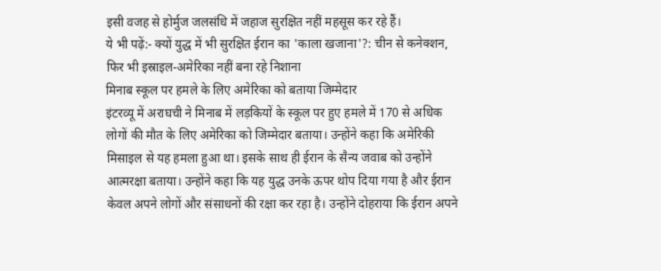इसी वजह से होर्मुज जलसंधि में जहाज सुरक्षित नहीं महसूस कर रहे हैं।
ये भी पढ़ें:- क्यों युद्ध में भी सुरक्षित ईरान का 'काला खजाना'?: चीन से कनेक्शन, फिर भी इस्राइल-अमेरिका नहीं बना रहे निशाना
मिनाब स्कूल पर हमले के लिए अमेरिका को बताया जिम्मेदार
इंटरव्यू में अराघची ने मिनाब में लड़कियों के स्कूल पर हुए हमले में 170 से अधिक लोगों की मौत के लिए अमेरिका को जिम्मेदार बताया। उन्होंने कहा कि अमेरिकी मिसाइल से यह हमला हुआ था। इसके साथ ही ईरान के सैन्य जवाब को उन्होंने आत्मरक्षा बताया। उन्होंने कहा कि यह युद्ध उनके ऊपर थोप दिया गया है और ईरान केवल अपने लोगों और संसाधनों की रक्षा कर रहा है। उन्होंने दोहराया कि ईरान अपने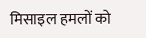मिसाइल हमलों को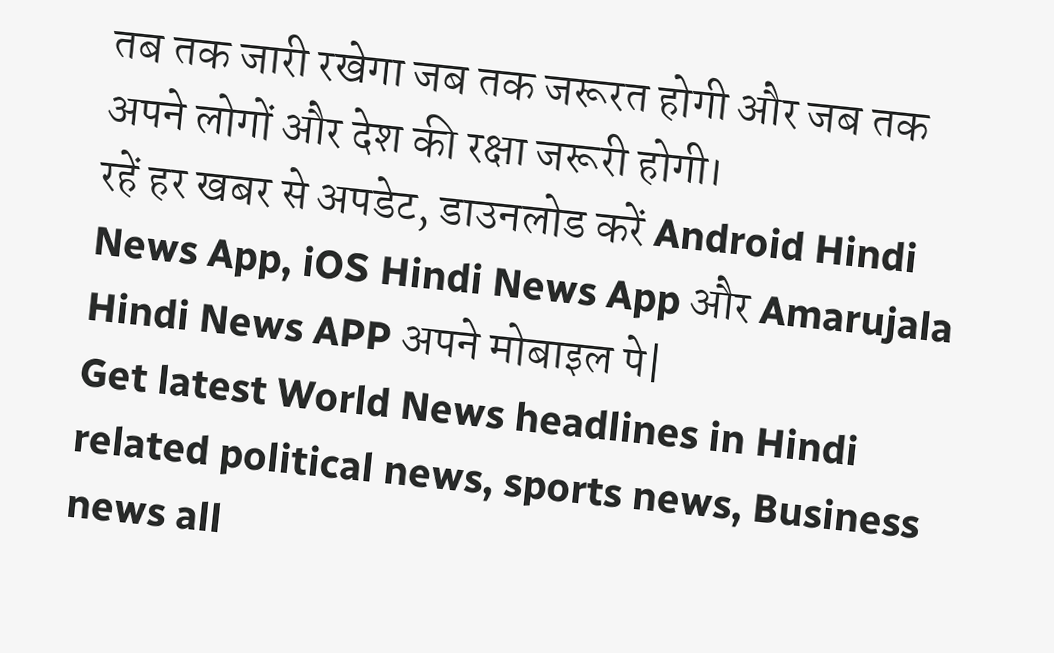तब तक जारी रखेगा जब तक जरूरत होगी और जब तक अपने लोगों और देश की रक्षा जरूरी होगी।
रहें हर खबर से अपडेट, डाउनलोड करें Android Hindi News App, iOS Hindi News App और Amarujala Hindi News APP अपने मोबाइल पे|
Get latest World News headlines in Hindi related political news, sports news, Business news all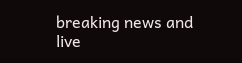breaking news and live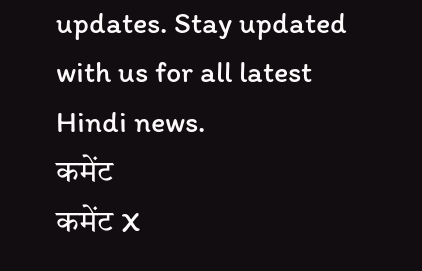updates. Stay updated with us for all latest Hindi news.
कमेंट
कमेंट X